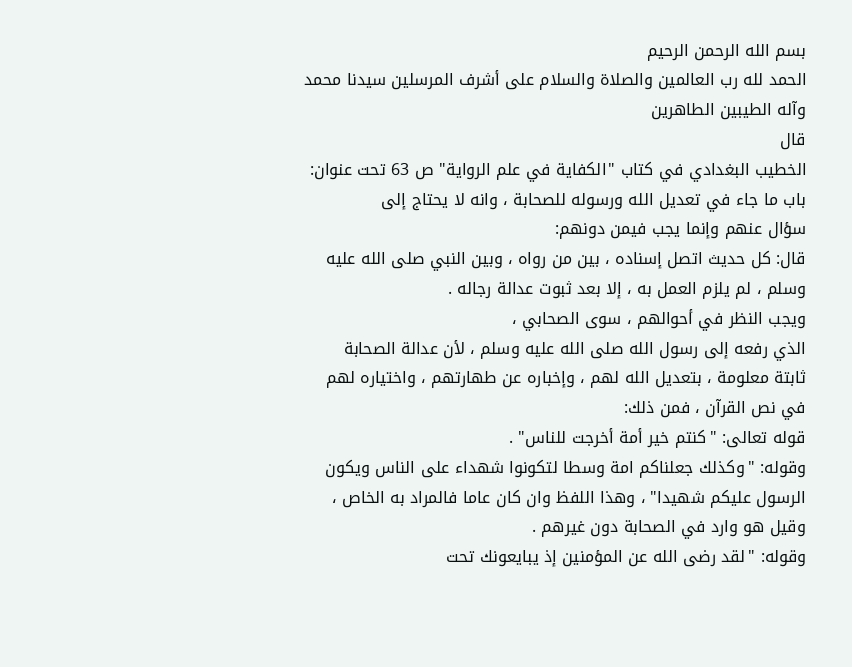بسم الله الرحمن الرحيم
الحمد لله رب العالمين والصلاة والسلام على أشرف المرسلين سيدنا محمد
وآله الطيبين الطاهرين
قال
الخطيب البغدادي في كتاب "الكفاية في علم الرواية" ص 63 تحت عنوان:
باب ما جاء في تعديل الله ورسوله للصحابة ، وانه لا يحتاج إلى
سؤال عنهم وإنما يجب فيمن دونهم:
قال: كل حديث اتصل إسناده ، بين من رواه ، وبين النبي صلى الله عليه
وسلم ، لم يلزم العمل به ، إلا بعد ثبوت عدالة رجاله .
ويجب النظر في أحوالهم ، سوى الصحابي ،
الذي رفعه إلى رسول الله صلى الله عليه وسلم ، لأن عدالة الصحابة
ثابتة معلومة ، بتعديل الله لهم ، وإخباره عن طهارتهم ، واختياره لهم
في نص القرآن ، فمن ذلك:
قوله تعالى: "كنتم خير أمة أخرجت للناس" .
وقوله: "وكذلك جعلناكم امة وسطا لتكونوا شهداء على الناس ويكون
الرسول عليكم شهيدا" ، وهذا اللفظ وان كان عاما فالمراد به الخاص ،
وقيل هو وارد في الصحابة دون غيرهم .
وقوله: "لقد رضى الله عن المؤمنين إذ يبايعونك تحت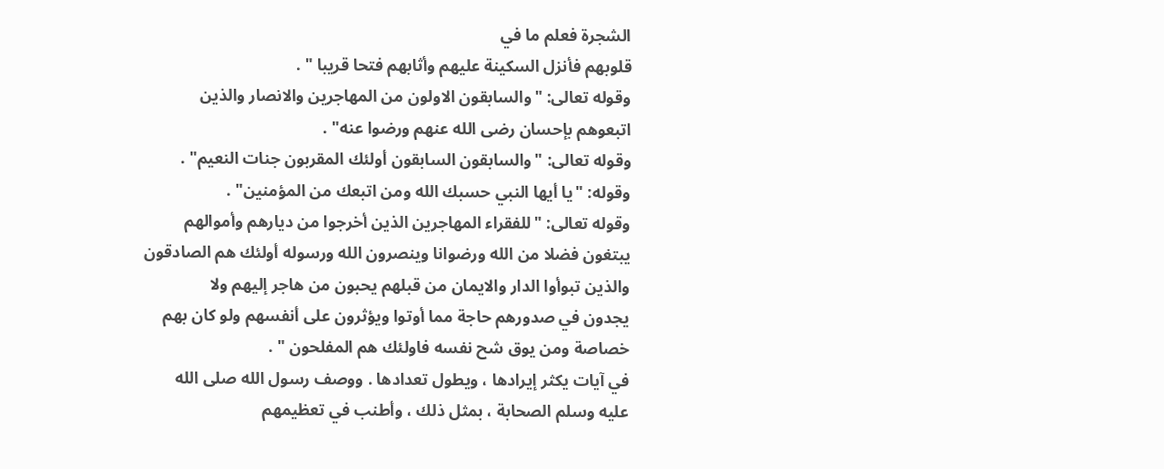الشجرة فعلم ما في
قلوبهم فأنزل السكينة عليهم وأثابهم فتحا قريبا " .
وقوله تعالى: "والسابقون الاولون من المهاجرين والانصار والذين
اتبعوهم بإحسان رضى الله عنهم ورضوا عنه" .
وقوله تعالى: "والسابقون السابقون أولئك المقربون جنات النعيم" .
وقوله: "يا أيها النبي حسبك الله ومن اتبعك من المؤمنين" .
وقوله تعالى: "للفقراء المهاجرين الذين أخرجوا من ديارهم وأموالهم
يبتغون فضلا من الله ورضوانا وينصرون الله ورسوله أولئك هم الصادقون
والذين تبوأوا الدار والايمان من قبلهم يحبون من هاجر إليهم ولا
يجدون في صدورهم حاجة مما أوتوا ويؤثرون على أنفسهم ولو كان بهم
خصاصة ومن يوق شح نفسه فاولئك هم المفلحون " .
في آيات يكثر إيرادها ، ويطول تعدادها . ووصف رسول الله صلى الله
عليه وسلم الصحابة ، بمثل ذلك ، وأطنب في تعظيمهم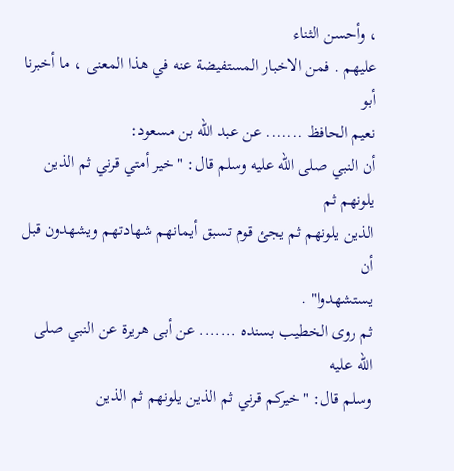، وأحسن الثناء
عليهم . فمن الاخبار المستفيضة عنه في هذا المعنى ، ما أخبرنا أبو
نعيم الحافظ ....... عن عبد الله بن مسعود:
أن النبي صلى الله عليه وسلم قال: "خير أمتي قرني ثم الذين يلونهم ثم
الذين يلونهم ثم يجئ قوم تسبق أيمانهم شهادتهم ويشهدون قبل أن
يستشهدوا" .
ثم روى الخطيب بسنده ....... عن أبى هريرة عن النبي صلى الله عليه
وسلم قال: "خيركم قرني ثم الذين يلونهم ثم الذين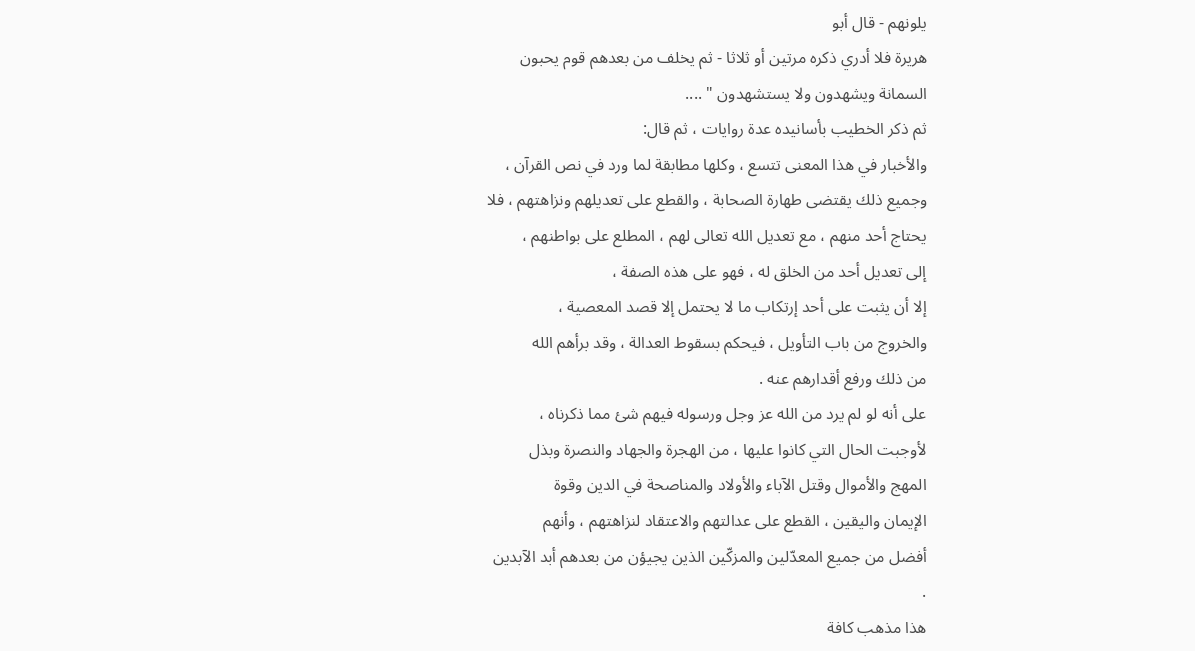يلونهم - قال أبو
هريرة فلا أدري ذكره مرتين أو ثلاثا - ثم يخلف من بعدهم قوم يحبون
السمانة ويشهدون ولا يستشهدون " ....
ثم ذكر الخطيب بأسانيده عدة روايات ، ثم قال:
والأخبار في هذا المعنى تتسع ، وكلها مطابقة لما ورد في نص القرآن ،
وجميع ذلك يقتضى طهارة الصحابة ، والقطع على تعديلهم ونزاهتهم ، فلا
يحتاج أحد منهم ، مع تعديل الله تعالى لهم ، المطلع على بواطنهم ،
إلى تعديل أحد من الخلق له ، فهو على هذه الصفة ،
إلا أن يثبت على أحد إرتكاب ما لا يحتمل إلا قصد المعصية ،
والخروج من باب التأويل ، فيحكم بسقوط العدالة ، وقد برأهم الله
من ذلك ورفع أقدارهم عنه .
على أنه لو لم يرد من الله عز وجل ورسوله فيهم شئ مما ذكرناه ،
لأوجبت الحال التي كانوا عليها ، من الهجرة والجهاد والنصرة وبذل
المهج والأموال وقتل الآباء والأولاد والمناصحة في الدين وقوة
الإيمان واليقين ، القطع على عدالتهم والاعتقاد لنزاهتهم ، وأنهم
أفضل من جميع المعدّلين والمزكّين الذين يجيؤن من بعدهم أبد الآبدين
.
هذا مذهب كافة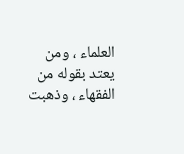العلماء ، ومن يعتد بقوله من
الفقهاء ، وذهبت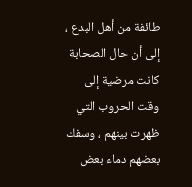طائفة من أهل البدع ، إلى أن حال الصحابة
كانت مرضية إلى وقت الحروب التي ظهرت بينهم ، وسفك بعضهم دماء بعض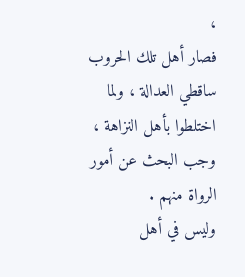،
فصار أهل تلك الحروب ساقطي العدالة ، ولما اختلطوا بأهل النزاهة ،
وجب البحث عن أمور الرواة منهم .
وليس في أهل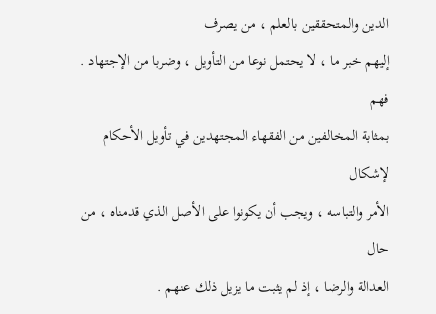الدين والمتحققين بالعلم ، من يصرف
إليهم خبر ما ، لا يحتمل نوعا من التأويل ، وضربا من الإجتهاد . فهم
بمثابة المخالفين من الفقهاء المجتهدين في تأويل الأحكام لإشكال
الأمر والتباسه ، ويجب أن يكونوا على الأصل الذي قدمناه ، من حال
العدالة والرضا ، إذ لم يثبت ما يزيل ذلك عنهم .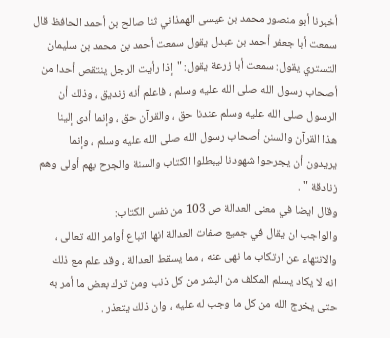أخبرنا أبو منصور محمد بن عيسى الهمذاني ثنا صالح بن أحمد الحافظ قال
سمعت أبا جعفر أحمد بن عبدل يقول سمعت أحمد بن محمد بن سليمان
التستري يقول: سمعت أبا زرعة يقول: "إذا رأيت الرجل ينتقص أحدا من
أصحاب رسول الله صلى الله عليه وسلم ، فاعلم أنه زنديق ، وذلك أن
الرسول صلى الله عليه وسلم عندنا حق ، والقرآن حق ، وإنما أدى إلينا
هذا القرآن والسنن أصحاب رسول الله صلى الله عليه وسلم ، وإنما
يريدون أن يجرحوا شهودنا ليبطلوا الكتاب والسنة والجرح بهم أولى وهم
زنادقة " .
وقال ايضا في معنى العدالة ص 103 من نفس الكتاب:
والواجب ان يقال في جميع صفات العدالة انها اتباع أوامر الله تعالى ،
والانتهاء عن ارتكاب ما نهى عنه ، مما يسقط العدالة ، وقد علم مع ذلك
انه لا يكاد يسلم المكلف من البشر من كل ذنب ومن ترك بعض ما أمر به
حتى يخرج الله من كل ما وجب له عليه ، وان ذلك يتعذر .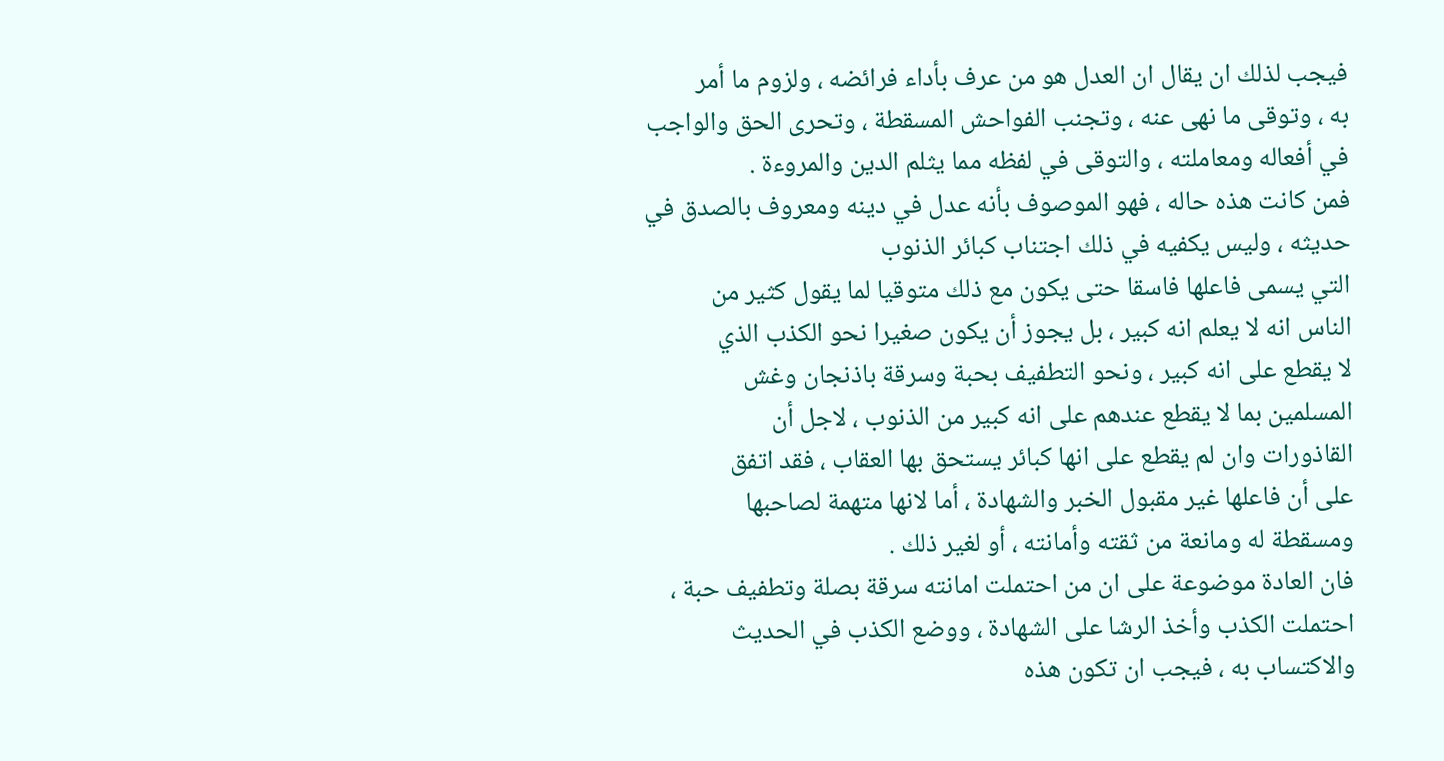فيجب لذلك ان يقال ان العدل هو من عرف بأداء فرائضه ، ولزوم ما أمر
به ، وتوقى ما نهى عنه ، وتجنب الفواحش المسقطة ، وتحرى الحق والواجب
في أفعاله ومعاملته ، والتوقى في لفظه مما يثلم الدين والمروءة .
فمن كانت هذه حاله ، فهو الموصوف بأنه عدل في دينه ومعروف بالصدق في
حديثه ، وليس يكفيه في ذلك اجتناب كبائر الذنوب
التي يسمى فاعلها فاسقا حتى يكون مع ذلك متوقيا لما يقول كثير من
الناس انه لا يعلم انه كبير ، بل يجوز أن يكون صغيرا نحو الكذب الذي
لا يقطع على انه كبير ، ونحو التطفيف بحبة وسرقة باذنجان وغش
المسلمين بما لا يقطع عندهم على انه كبير من الذنوب ، لاجل أن
القاذورات وان لم يقطع على انها كبائر يستحق بها العقاب ، فقد اتفق
على أن فاعلها غير مقبول الخبر والشهادة ، أما لانها متهمة لصاحبها
ومسقطة له ومانعة من ثقته وأمانته ، أو لغير ذلك .
فان العادة موضوعة على ان من احتملت امانته سرقة بصلة وتطفيف حبة ،
احتملت الكذب وأخذ الرشا على الشهادة ، ووضع الكذب في الحديث
والاكتساب به ، فيجب ان تكون هذه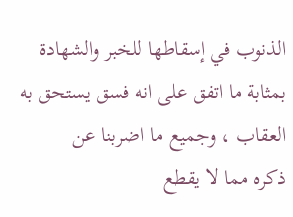الذنوب في إسقاطها للخبر والشهادة
بمثابة ما اتفق على انه فسق يستحق به العقاب ، وجميع ما اضربنا عن
ذكره مما لا يقطع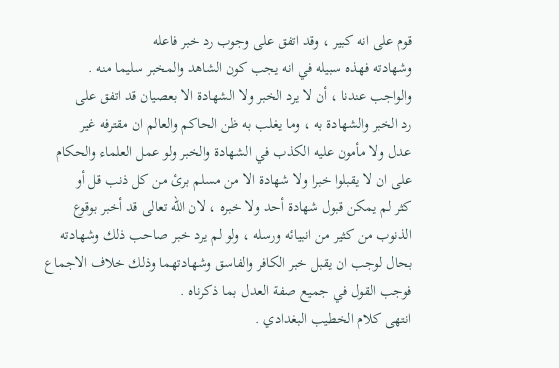قوم على انه كبير ، وقد اتفق على وجوب رد خبر فاعله
وشهادته فهذه سبيله في انه يجب كون الشاهد والمخبر سليما منه .
والواجب عندنا ، أن لا يرد الخبر ولا الشهادة الا بعصيان قد اتفق على
رد الخبر والشهادة به ، وما يغلب به ظن الحاكم والعالم ان مقترفه غير
عدل ولا مأمون عليه الكذب في الشهادة والخبر ولو عمل العلماء والحكام
على ان لا يقبلوا خبرا ولا شهادة الا من مسلم برئ من كل ذنب قل أو
كثر لم يمكن قبول شهادة أحد ولا خبره ، لان الله تعالى قد أخبر بوقوع
الذنوب من كثير من انبيائه ورسله ، ولو لم يرد خبر صاحب ذلك وشهادته
بحال لوجب ان يقبل خبر الكافر والفاسق وشهادتهما وذلك خلاف الاجماع
فوجب القول في جميع صفة العدل بما ذكرناه .
انتهى كلام الخطيب البغدادي .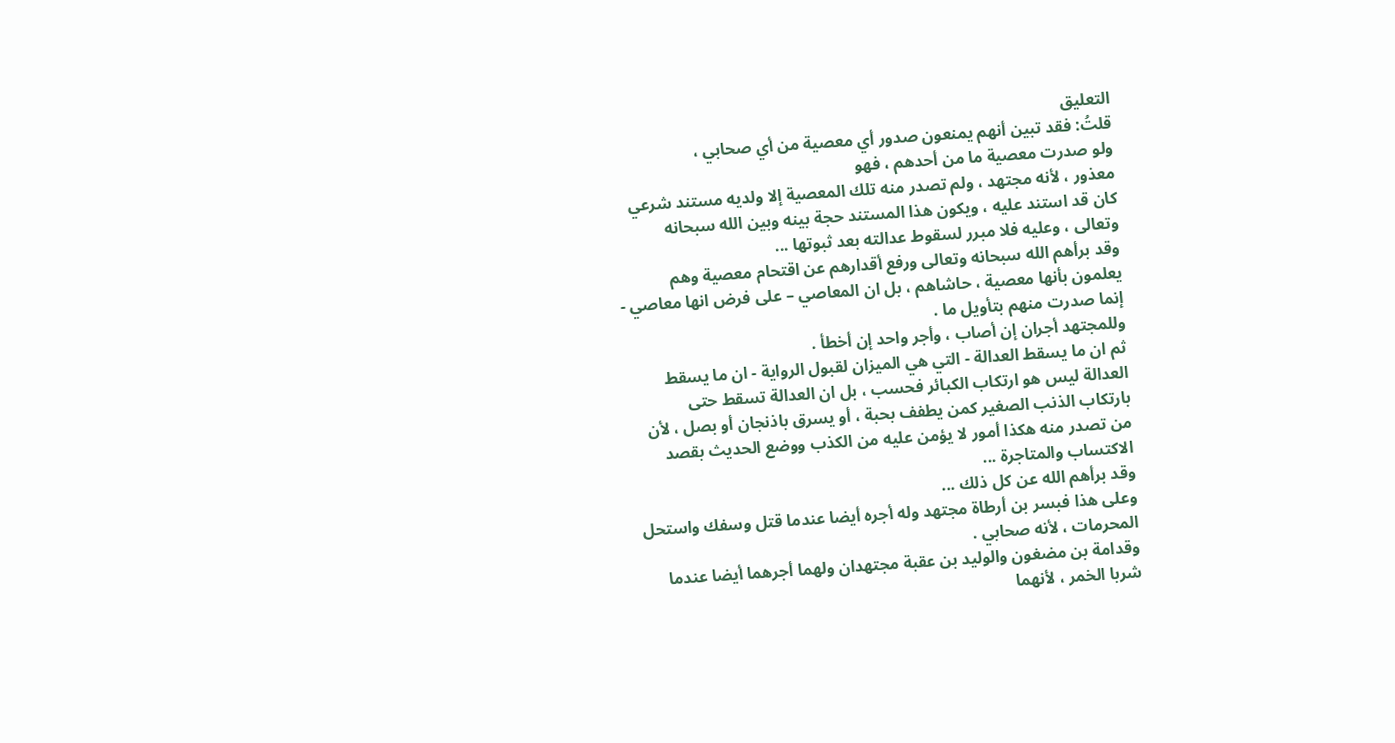التعليق
قلتُ: فقد تبين أنهم يمنعون صدور أي معصية من أي صحابي ،
ولو صدرت معصية ما من أحدهم ، فهو
معذور ، لأنه مجتهد ، ولم تصدر منه تلك المعصية إلا ولديه مستند شرعي
كان قد استند عليه ، ويكون هذا المستند حجة بينه وبين الله سبحانه
وتعالى ، وعليه فلا مبرر لسقوط عدالته بعد ثبوتها ...
وقد برأهم الله سبحانه وتعالى ورفع أقدارهم عن اقتحام معصية وهم
يعلمون بأنها معصية ، حاشاهم ، بل ان المعاصي – على فرض انها معاصي -
إنما صدرت منهم بتأويل ما .
وللمجتهد أجران إن أصاب ، وأجر واحد إن أخطأ .
ثم ان ما يسقط العدالة - التي هي الميزان لقبول الرواية - ان ما يسقط
العدالة ليس هو ارتكاب الكبائر فحسب ، بل ان العدالة تسقط حتى
بارتكاب الذنب الصغير كمن يطفف بحبة ، أو يسرق باذنجان أو بصل ، لأن
من تصدر منه هكذا أمور لا يؤمن عليه من الكذب ووضع الحديث بقصد
الاكتساب والمتاجرة ...
وقد برأهم الله عن كل ذلك ...
وعلى هذا فبسر بن أرطاة مجتهد وله أجره أيضا عندما قتل وسفك واستحل
المحرمات ، لأنه صحابي .
وقدامة بن مضغون والوليد بن عقبة مجتهدان ولهما أجرهما أيضا عندما
شربا الخمر ، لأنهما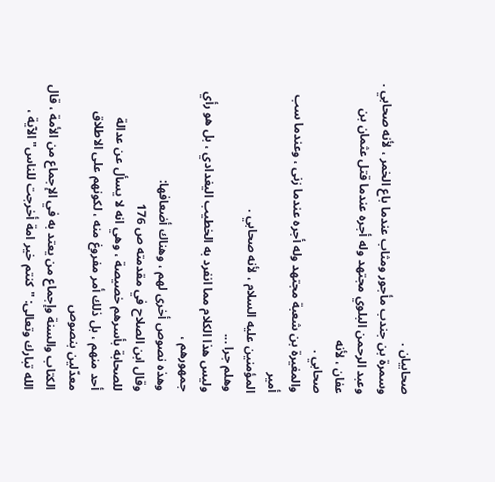صحابيان .
وسمرة بن جندب مأجور ومثاب عندما باع الخمر ، لأنه صحابي .
وعبد الرحمن البلوي مجتهد وله أجره عندما قتل عثمان بن عفان ، لأنه
صحابي .
والمغيرة بن شعبة مجتهد وله أجره عندما زنى ، وعندما سب أمير
المؤمنين عليه السلام ، لأنه صحابي .
وهلم جرا ...
وليس هذا الكلام مما انفرد به الخطيب اليغدادي ، بل هو رأي جمهورهم ،
وهذه نصوص أخرى لهم ، وهناك أضعافها:
وقال ابن الصلاح في مقدمته ص 176
للصحابة بأسرهم خصيصة ، وهي انه لا يسأل عن عدالة
أحد منهم ، بل ذلك أمر مفروغ منه ، لكونهم على الاطلاق معدّلين بنصوص
الكتاب والسنة وإجماع من يعتد به في الإجماع من الأمة ، قال
الله تبارك وتعالى: "كنتم خير امة أخرجت للناس" الآية ،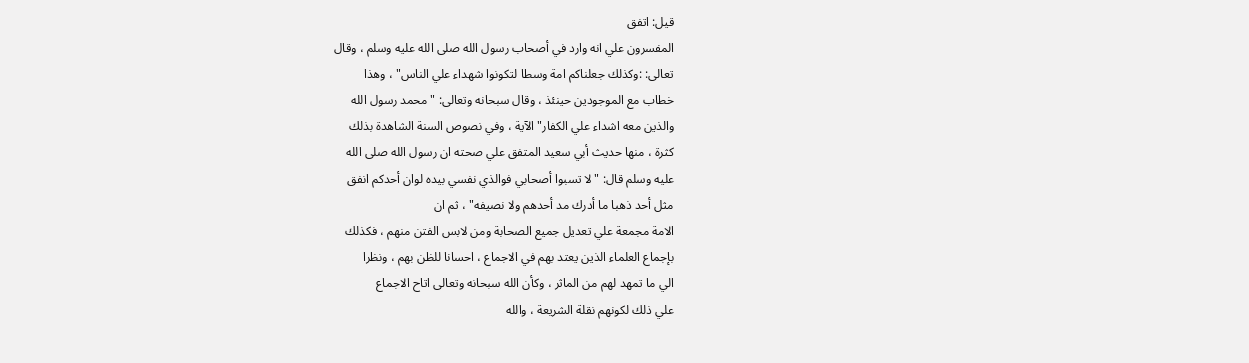قيل: اتفق
المفسرون علي انه وارد في أصحاب رسول الله صلى الله عليه وسلم ، وقال
تعالى: :وكذلك جعلناكم امة وسطا لتكونوا شهداء علي الناس" ، وهذا
خطاب مع الموجودين حينئذ ، وقال سبحانه وتعالى: "محمد رسول الله
والذين معه اشداء علي الكفار" الآية ، وفي نصوص السنة الشاهدة بذلك
كثرة ، منها حديث أبي سعيد المتفق علي صحته ان رسول الله صلى الله
عليه وسلم قال: "لا تسبوا أصحابي فوالذي نفسي بيده لوان أحدكم انفق
مثل أحد ذهبا ما أدرك مد أحدهم ولا نصيفه" ، ثم ان
الامة مجمعة علي تعديل جميع الصحابة ومن لابس الفتن منهم ، فكذلك
بإجماع العلماء الذين يعتد بهم في الاجماع ، احسانا للظن بهم ، ونظرا
الي ما تمهد لهم من الماثر ، وكأن الله سبحانه وتعالى اتاح الاجماع
علي ذلك لكونهم نقلة الشريعة ، والله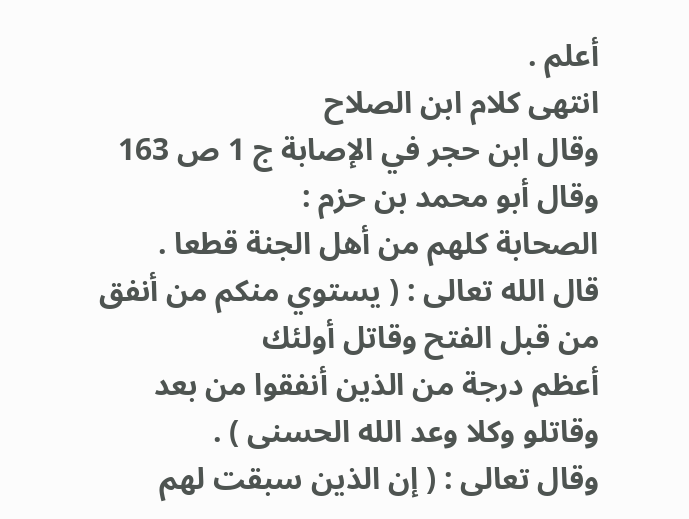أعلم .
انتهى كلام ابن الصلاح
وقال ابن حجر في الإصابة ج 1 ص 163
وقال أبو محمد بن حزم :
الصحابة كلهم من أهل الجنة قطعا .
قال الله تعالى : ( يستوي منكم من أنفق من قبل الفتح وقاتل أولئك
أعظم درجة من الذين أنفقوا من بعد وقاتلو وكلا وعد الله الحسنى ) .
وقال تعالى : ( إن الذين سبقت لهم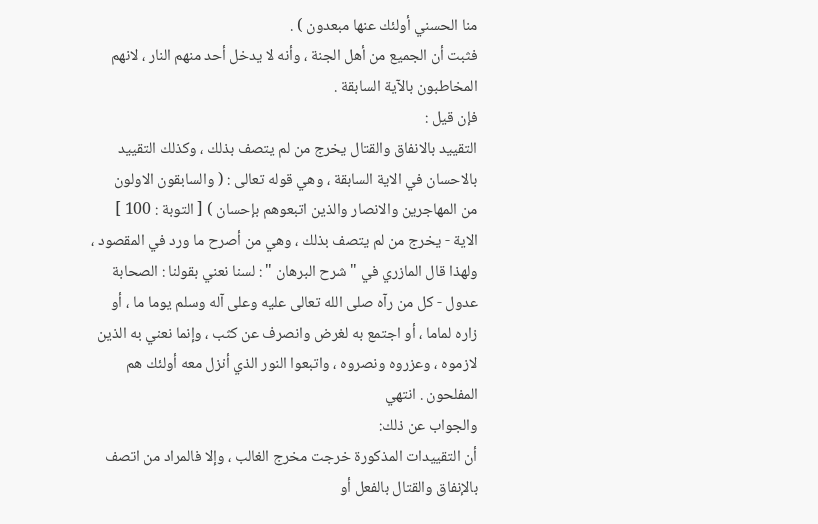منا الحسني أولئك عنها مبعدون ) .
فثبت أن الجميع من أهل الجنة ، وأنه لا يدخل أحد منهم النار ، لانهم
المخاطبون بالآية السابقة .
فإن قيل :
التقييد بالانفاق والقتال يخرج من لم يتصف بذلك ، وكذلك التقييد
بالاحسان في الاية السابقة ، وهي قوله تعالى : ( والسابقون الاولون
من المهاجرين والانصار والذين اتبعوهم بإحسان ) [ التوبة : 100 ]
الاية - يخرج من لم يتصف بذلك ، وهي من أصرح ما ورد في المقصود ،
ولهذا قال المازري في " شرح البرهان " : لسنا نعني بقولنا : الصحابة
عدول - كل من رآه صلى الله تعالى عليه وعلى آله وسلم يوما ما ، أو
زاره لماما ، أو اجتمع به لغرض وانصرف عن كثب ، وإنما نعني به الذين
لازموه ، وعزروه ونصروه ، واتبعوا النور الذي أنزل معه أولئك هم
المفلحون . انتهي
والجواب عن ذلك:
أن التقييدات المذكورة خرجت مخرج الغالب ، وإلا فالمراد من اتصف
بالإنفاق والقتال بالفعل أو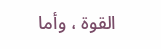القوة ، وأما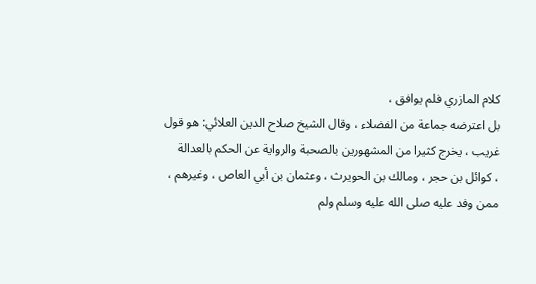كلام المازري فلم يوافق ،
بل اعترضه جماعة من الفضلاء ، وقال الشيخ صلاح الدين العلائي: هو قول
غريب ، يخرج كثيرا من المشهورين بالصحبة والرواية عن الحكم بالعدالة
، كوائل بن حجر ، ومالك بن الحويرث ، وعثمان بن أبي العاص ، وغيرهم ،
ممن وفد عليه صلى الله عليه وسلم ولم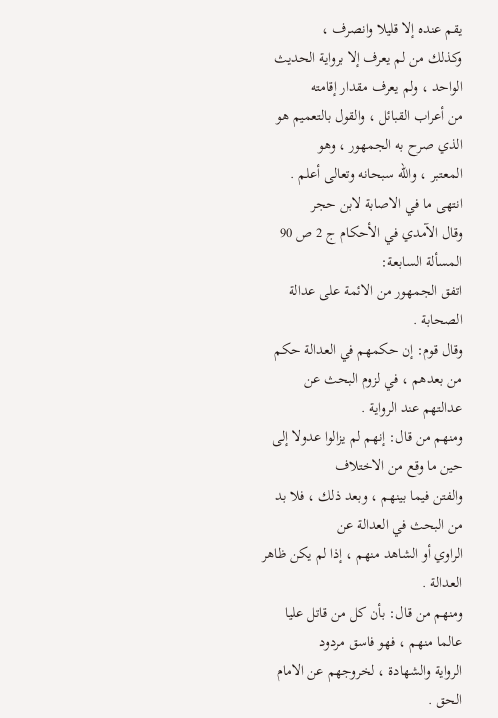يقم عنده إلا قليلا وانصرف ،
وكذلك من لم يعرف إلا برواية الحديث الواحد ، ولم يعرف مقدار إقامته
من أعراب القبائل ، والقول بالتعميم هو الذي صرح به الجمهور ، وهو
المعتبر ، والله سبحانه وتعالى أعلم .
انتهى ما في الاصابة لابن حجر
وقال الآمدي في الأحكام ج 2 ص 90
المسألة السابعة:
اتفق الجمهور من الائمة على عدالة الصحابة .
وقال قوم: إن حكمهم في العدالة حكم من بعدهم ، في لزوم البحث عن
عدالتهم عند الرواية .
ومنهم من قال: إنهم لم يزالوا عدولا إلى حين ما وقع من الاختلاف
والفتن فيما بينهم ، وبعد ذلك ، فلا بد من البحث في العدالة عن
الراوي أو الشاهد منهم ، إذا لم يكن ظاهر العدالة .
ومنهم من قال: بأن كل من قاتل عليا عالما منهم ، فهو فاسق مردود
الرواية والشهادة ، لخروجهم عن الامام الحق .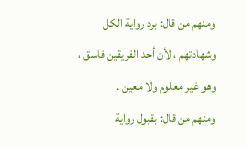ومنهم من قال: برد رواية الكل وشهادتهم ، لأن أحد الفريقين فاسق ،
وهو غير معلوم ولا معين .
ومنهم من قال: بقبول رواية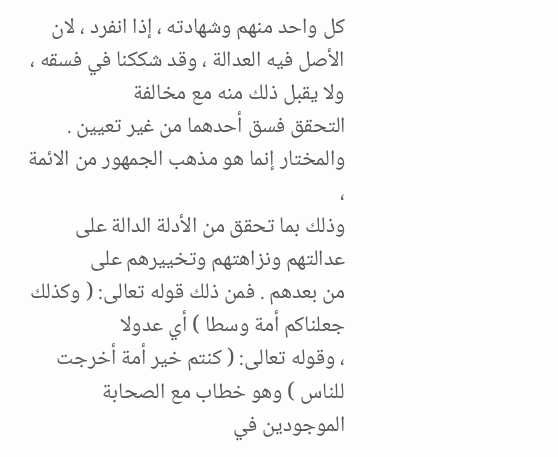كل واحد منهم وشهادته ، إذا انفرد ، لان
الأصل فيه العدالة ، وقد شككنا في فسقه ، ولا يقبل ذلك منه مع مخالفة
التحقق فسق أحدهما من غير تعيين .
والمختار إنما هو مذهب الجمهور من الائمة ،
وذلك بما تحقق من الأدلة الدالة على عدالتهم ونزاهتهم وتخييرهم على
من بعدهم . فمن ذلك قوله تعالى: ( وكذلك جعلناكم أمة وسطا ) أي عدولا
، وقوله تعالى: ( كنتم خير أمة أخرجت للناس ) وهو خطاب مع الصحابة
الموجودين في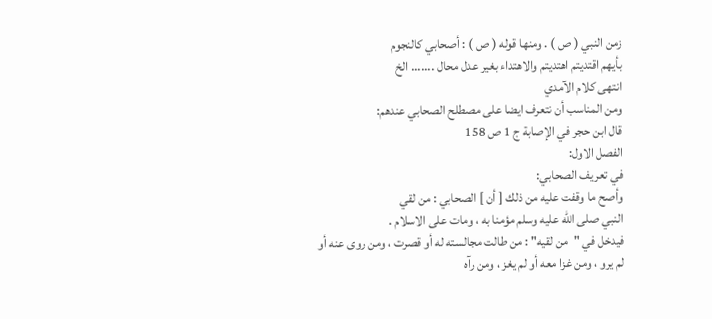زمن النبي ( ص ) . ومنها قوله ( ص ) : أصحابي كالنجوم
بأيهم اقتديتم اهتديتم والاهتداء بغير عدل محال ....... الخ
انتهى كلام الآمدي
ومن المناسب أن نتعرف ايضا على مصطلح الصحابي عندهم:
قال ابن حجر في الإصابة ج 1 ص 158
الفصل الاول:
في تعريف الصحابي:
وأصح ما وقفت عليه من ذلك [ أن ] الصحابي : من لقي
النبي صلى الله عليه وسلم مؤمنا به ، ومات على الاسلام .
فيدخل في "من لقيه" : من طالت مجالسته له أو قصرت ، ومن روى عنه أو
لم يرو ، ومن غزا معه أو لم يغز ، ومن رآه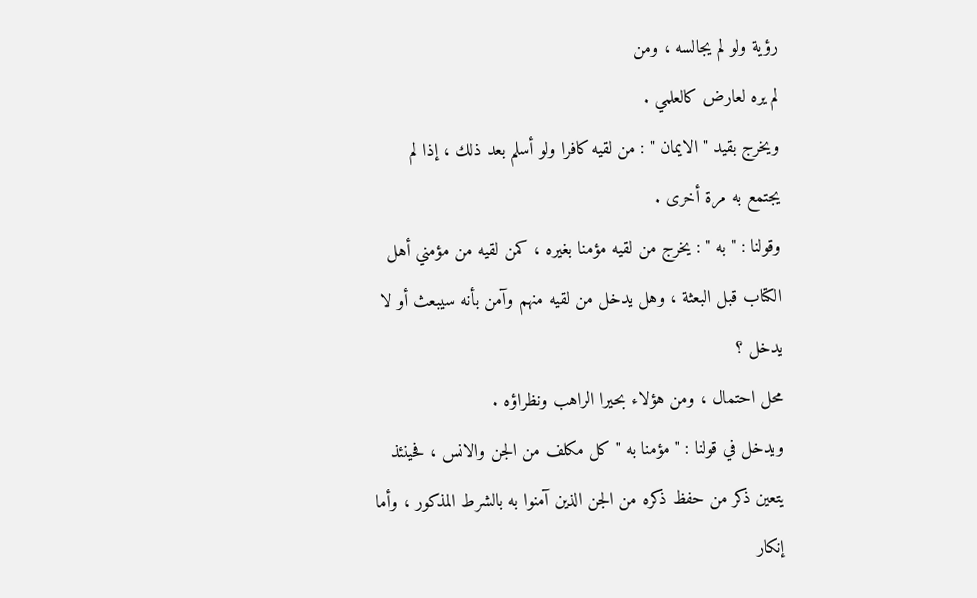رؤية ولو لم يجالسه ، ومن
لم يره لعارض كالعلمي .
ويخرج بقيد " الايمان " : من لقيه كافرا ولو أسلم بعد ذلك ، إذا لم
يجتمع به مرة أخرى .
وقولنا : " به " : يخرج من لقيه مؤمنا بغيره ، كمن لقيه من مؤمني أهل
الكتاب قبل البعثة ، وهل يدخل من لقيه منهم وآمن بأنه سيبعث أو لا
يدخل ؟
محل احتمال ، ومن هؤلاء بحيرا الراهب ونظراؤه .
ويدخل في قولنا : " مؤمنا به " كل مكلف من الجن والانس ، فحينئذ
يتعين ذكر من حفظ ذكره من الجن الذين آمنوا به بالشرط المذكور ، وأما
إنكار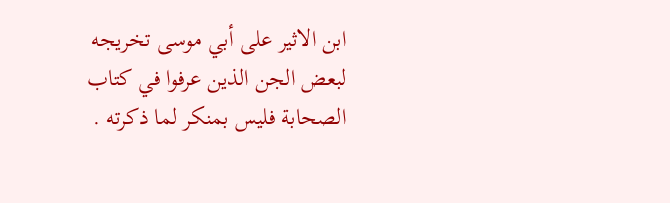ابن الاثير على أبي موسى تخريجه لبعض الجن الذين عرفوا في كتاب
الصحابة فليس بمنكر لما ذكرته .